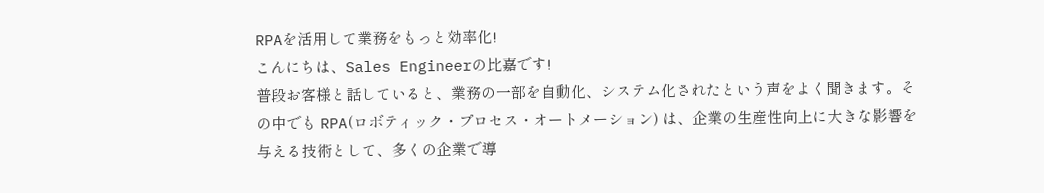RPAを活用して業務をもっと効率化!
こんにちは、Sales Engineerの比嘉です!
普段お客様と話していると、業務の一部を自動化、システム化されたという声をよく聞きます。その中でも RPA(ロボティック・プロセス・オートメーション) は、企業の生産性向上に大きな影響を与える技術として、多くの企業で導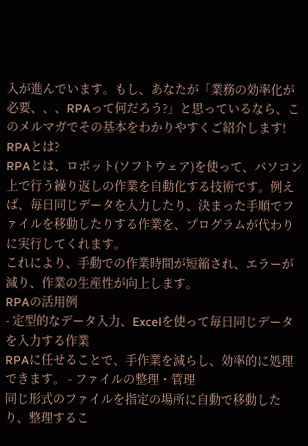入が進んでいます。もし、あなたが「業務の効率化が必要、、、RPAって何だろう?」と思っているなら、このメルマガでその基本をわかりやすくご紹介します!
RPAとは?
RPAとは、ロボット(ソフトウェア)を使って、パソコン上で行う繰り返しの作業を自動化する技術です。例えば、毎日同じデータを入力したり、決まった手順でファイルを移動したりする作業を、プログラムが代わりに実行してくれます。
これにより、手動での作業時間が短縮され、エラーが減り、作業の生産性が向上します。
RPAの活用例
- 定型的なデータ入力、Excelを使って毎日同じデータを入力する作業
RPAに任せることで、手作業を減らし、効率的に処理できます。 - ファイルの整理・管理
同じ形式のファイルを指定の場所に自動で移動したり、整理するこ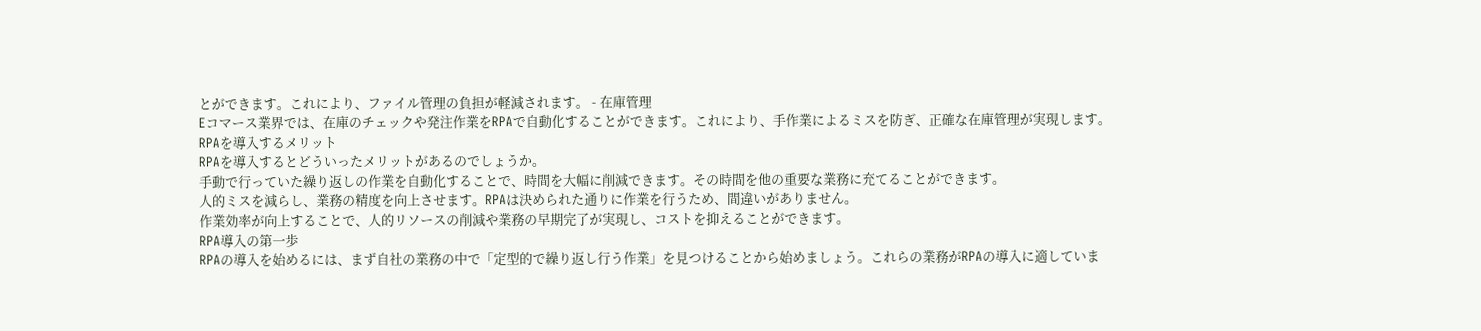とができます。これにより、ファイル管理の負担が軽減されます。 - 在庫管理
Eコマース業界では、在庫のチェックや発注作業をRPAで自動化することができます。これにより、手作業によるミスを防ぎ、正確な在庫管理が実現します。
RPAを導入するメリット
RPAを導入するとどういったメリットがあるのでしょうか。
手動で行っていた繰り返しの作業を自動化することで、時間を大幅に削減できます。その時間を他の重要な業務に充てることができます。
人的ミスを減らし、業務の精度を向上させます。RPAは決められた通りに作業を行うため、間違いがありません。
作業効率が向上することで、人的リソースの削減や業務の早期完了が実現し、コストを抑えることができます。
RPA導入の第一歩
RPAの導入を始めるには、まず自社の業務の中で「定型的で繰り返し行う作業」を見つけることから始めましょう。これらの業務がRPAの導入に適していま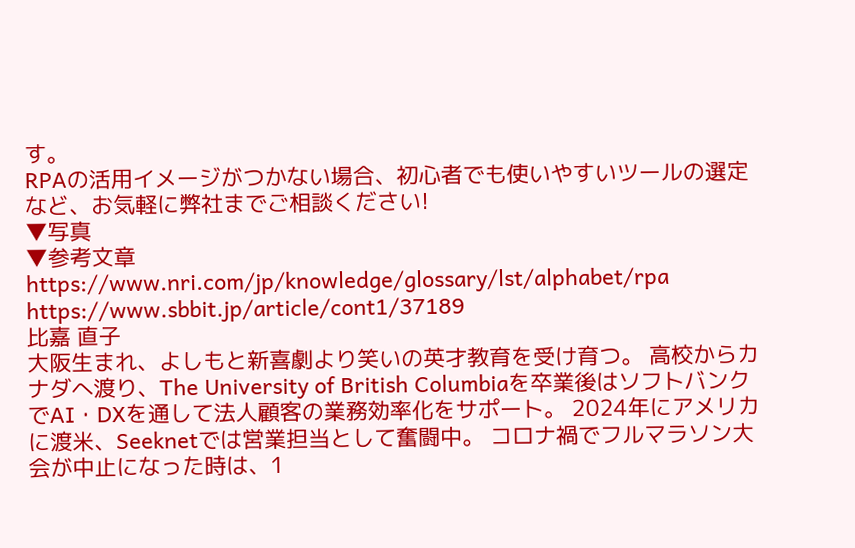す。
RPAの活用イメージがつかない場合、初心者でも使いやすいツールの選定など、お気軽に弊社までご相談ください!
▼写真
▼参考文章
https://www.nri.com/jp/knowledge/glossary/lst/alphabet/rpa
https://www.sbbit.jp/article/cont1/37189
比嘉 直子
大阪生まれ、よしもと新喜劇より笑いの英才教育を受け育つ。 高校からカナダへ渡り、The University of British Columbiaを卒業後はソフトバンクでAI・DXを通して法人顧客の業務効率化をサポート。 2024年にアメリカに渡米、Seeknetでは営業担当として奮闘中。 コロナ禍でフルマラソン大会が中止になった時は、1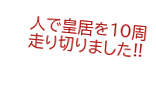人で皇居を10周走り切りました!!